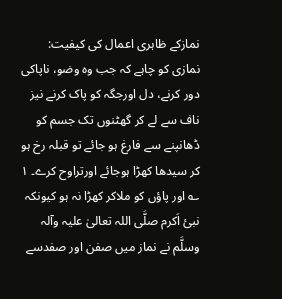نمازکے ظاہری اعمال کی کیفیت:
نمازی کو چاہے کہ جب وہ وضو، ناپاکی دور کرنے، دل اورجگہ کو پاک کرنے نیز ناف سے لے کر گھٹنوں تک جسم کو ڈھانپنے سے فارغ ہو جائے تو قبلہ رخ ہو کر سیدھا کھڑا ہوجائے اورتراوح کرے۔ ۱ ؎ اور پاؤں کو ملاکر کھڑا نہ ہو کیونکہ نبئ اَکرم صلَّی اللہ تعالیٰ علیہ وآلہ وسلَّم نے نماز میں صفن اور صفدسے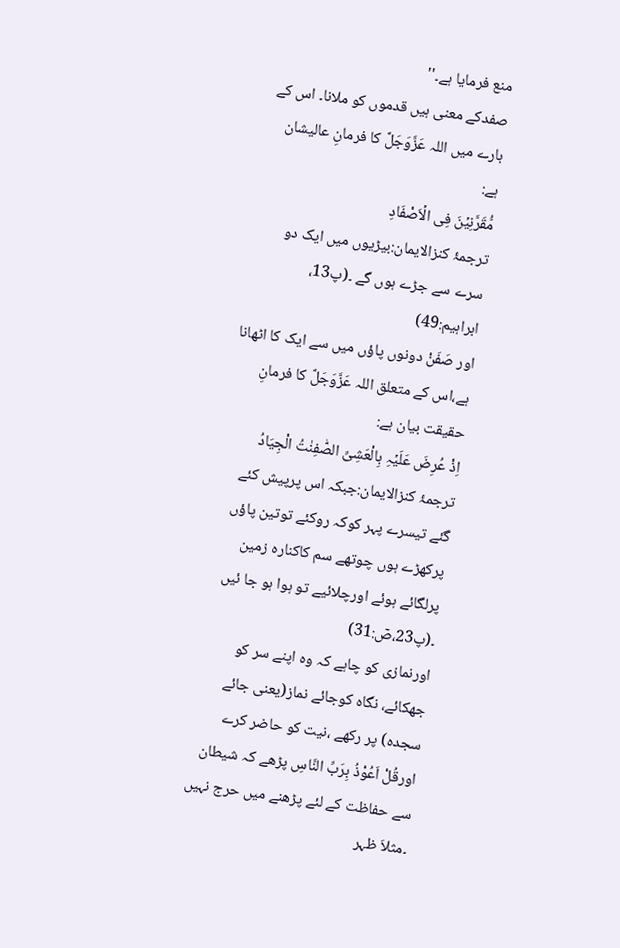منع فرمایا ہے۔''
صفدکے معنی ہیں قدموں کو ملانا۔ اس کے بارے ميں اللہ عَزَّوَجَلَّ کا فرمانِ عالیشان ہے:
مُّقَرَّنِیۡنَ فِی الۡاَصْفَادِ
ترجمۂ کنزالایمان:بیڑیوں میں ایک دو سرے سے جڑے ہوں گے ۔(پ13، ابراہیم:49)
اور صَفَنْ دونوں پاؤں میں سے ایک کا اٹھانا ہے،اس کے متعلق اللہ عَزَّوَجَلَّ کا فرمانِ حقیقت بیان ہے:
اِذْ عُرِضَ عَلَیۡہِ بِالْعَشِیِّ الصّٰفِنٰتُ الْجِیَادُ
ترجمۂ کنزالایمان:جبکہ اس پرپیش کئے گئے تیسرے پہر کوکہ روکئے توتین پاؤں پرکھڑے ہوں چوتھے سم کاکنارہ زمین پرلگائے ہوئے اورچلائیے تو ہوا ہو جا ئیں ۔(پ23،صۤ:31)
اورنمازی کو چاہے کہ وہ اپنے سر کو جھکائے، نگاہ کوجائے نماز(یعنی جائے سجدہ) پر رکھے ،نیت کو حاضر کرے اورقُلْ اَعُوْذُ بِرَبِّ النَّاسِ پڑھے کہ شیطان سے حفاظت کے لئے پڑھنے میں حرج نہیں ۔مثلاَ ظہر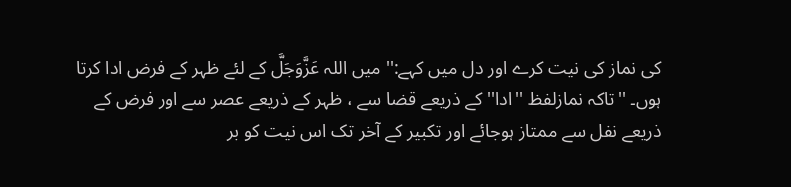کی نماز کی نیت کرے اور دل میں کہے:'' میں اللہ عَزَّوَجَلَّ کے لئے ظہر کے فرض ادا کرتا ہوں۔ ''تاکہ نمازلفظ ''ادا'' کے ذریعے قضا سے ، ظہر کے ذریعے عصر سے اور فرض کے ذریعے نفل سے ممتاز ہوجائے اور تکبیر کے آخر تک اس نیت کو بر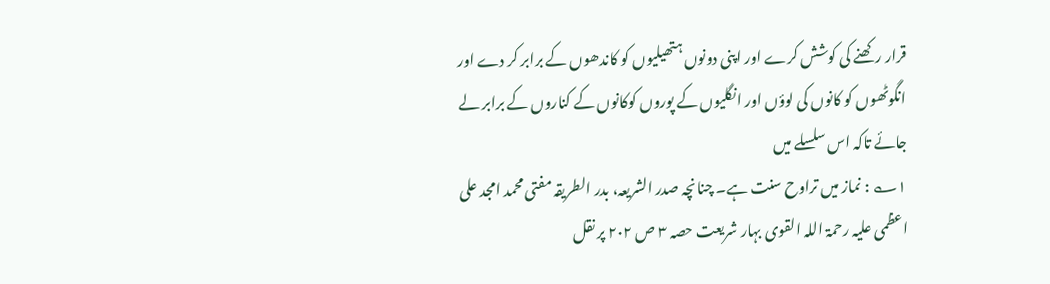قرار رکھنے کی کوشش کرے اور اپنی دونوں ہتھیلیوں کو کاندھوں کے برابر کر دے اور انگوٹھوں کو کانوں کی لوؤں اور انگلیوں کے پوروں کوکانوں کے کناروں کے برابر لے جائے تاکہ اس سلسلے میں
۱؎ : نماز میں تراوح سنت ہے۔ چنانچہ صدر الشریعہ، بدر الطریقہ مفتی محمد امجد علی اعظمی علیہ رحمۃ اللہ القوی بہار شریعت حصہ ۳ ص ۲۰۲ پر نقل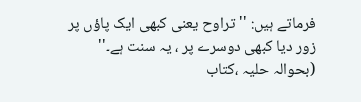فرماتے ہيں: ''تراوح یعنی کبھی ایک پاؤں پر زور دیا کبھی دوسرے پر ، یہ سنت ہے۔''
(بحوالہ حلیہ ،کتاب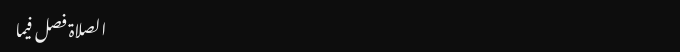الصلاۃ فصل فیما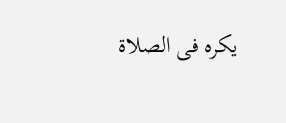یکرہ فی الصلاۃ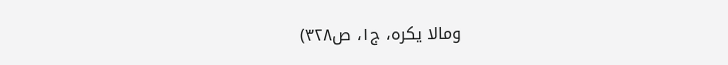ومالا یکرہ، ج۱، ص۳۲۸)